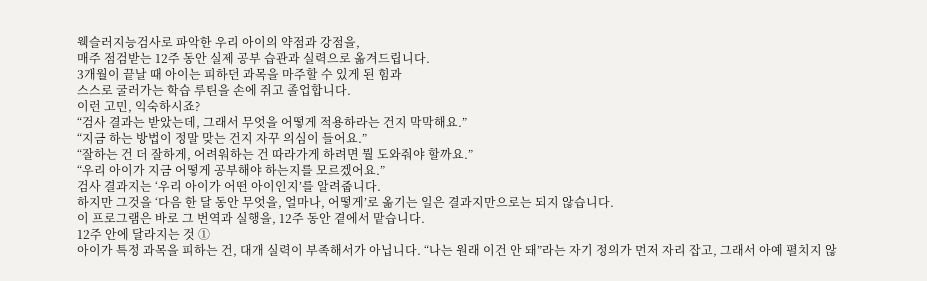웩슬러지능검사로 파악한 우리 아이의 약점과 강점을,
매주 점검받는 12주 동안 실제 공부 습관과 실력으로 옮겨드립니다.
3개월이 끝날 때 아이는 피하던 과목을 마주할 수 있게 된 힘과
스스로 굴러가는 학습 루틴을 손에 쥐고 졸업합니다.
이런 고민, 익숙하시죠?
“검사 결과는 받았는데, 그래서 무엇을 어떻게 적용하라는 건지 막막해요.”
“지금 하는 방법이 정말 맞는 건지 자꾸 의심이 들어요.”
“잘하는 건 더 잘하게, 어려워하는 건 따라가게 하려면 뭘 도와줘야 할까요.”
“우리 아이가 지금 어떻게 공부해야 하는지를 모르겠어요.”
검사 결과지는 ‘우리 아이가 어떤 아이인지’를 알려줍니다.
하지만 그것을 ‘다음 한 달 동안 무엇을, 얼마나, 어떻게’로 옮기는 일은 결과지만으로는 되지 않습니다.
이 프로그램은 바로 그 번역과 실행을, 12주 동안 곁에서 맡습니다.
12주 안에 달라지는 것 ①
아이가 특정 과목을 피하는 건, 대개 실력이 부족해서가 아닙니다. “나는 원래 이건 안 돼”라는 자기 정의가 먼저 자리 잡고, 그래서 아예 펼치지 않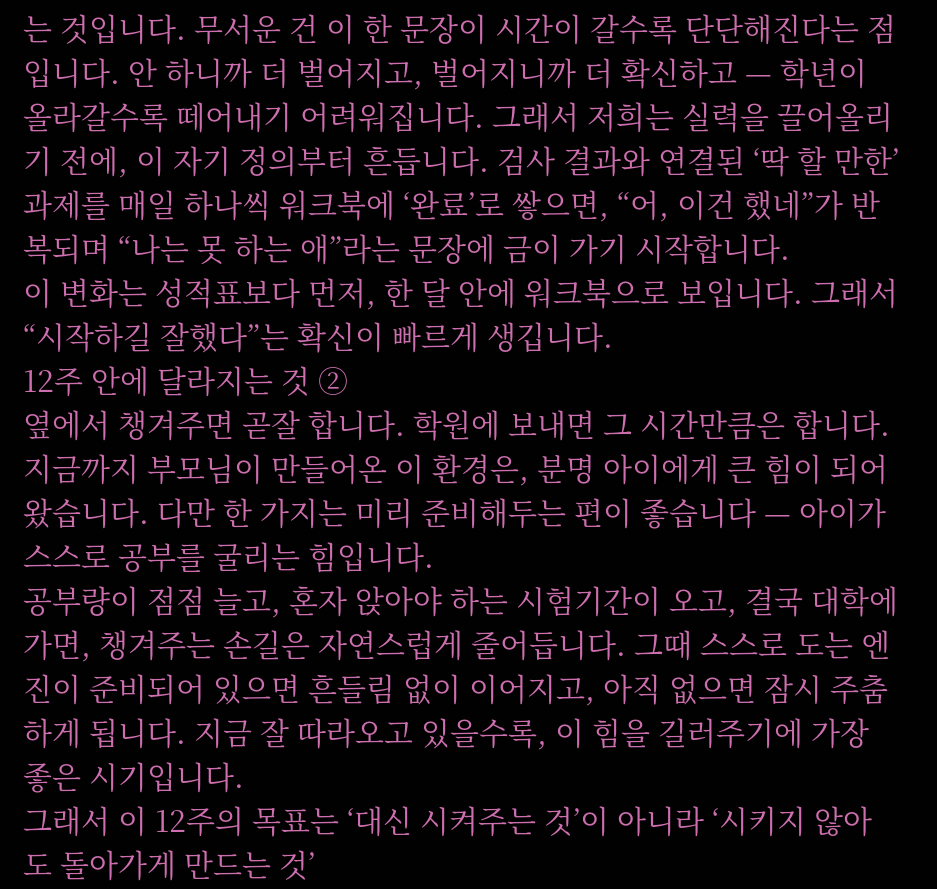는 것입니다. 무서운 건 이 한 문장이 시간이 갈수록 단단해진다는 점입니다. 안 하니까 더 벌어지고, 벌어지니까 더 확신하고 — 학년이 올라갈수록 떼어내기 어려워집니다. 그래서 저희는 실력을 끌어올리기 전에, 이 자기 정의부터 흔듭니다. 검사 결과와 연결된 ‘딱 할 만한’ 과제를 매일 하나씩 워크북에 ‘완료’로 쌓으면, “어, 이건 했네”가 반복되며 “나는 못 하는 애”라는 문장에 금이 가기 시작합니다.
이 변화는 성적표보다 먼저, 한 달 안에 워크북으로 보입니다. 그래서 “시작하길 잘했다”는 확신이 빠르게 생깁니다.
12주 안에 달라지는 것 ②
옆에서 챙겨주면 곧잘 합니다. 학원에 보내면 그 시간만큼은 합니다. 지금까지 부모님이 만들어온 이 환경은, 분명 아이에게 큰 힘이 되어왔습니다. 다만 한 가지는 미리 준비해두는 편이 좋습니다 — 아이가 스스로 공부를 굴리는 힘입니다.
공부량이 점점 늘고, 혼자 앉아야 하는 시험기간이 오고, 결국 대학에 가면, 챙겨주는 손길은 자연스럽게 줄어듭니다. 그때 스스로 도는 엔진이 준비되어 있으면 흔들림 없이 이어지고, 아직 없으면 잠시 주춤하게 됩니다. 지금 잘 따라오고 있을수록, 이 힘을 길러주기에 가장 좋은 시기입니다.
그래서 이 12주의 목표는 ‘대신 시켜주는 것’이 아니라 ‘시키지 않아도 돌아가게 만드는 것’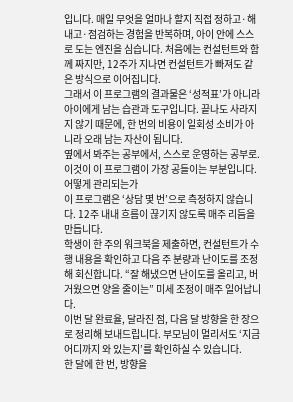입니다. 매일 무엇을 얼마나 할지 직접 정하고·해내고·점검하는 경험을 반복하며, 아이 안에 스스로 도는 엔진을 심습니다. 처음에는 컨설턴트와 함께 짜지만, 12주가 지나면 컨설턴트가 빠져도 같은 방식으로 이어집니다.
그래서 이 프로그램의 결과물은 ‘성적표’가 아니라 아이에게 남는 습관과 도구입니다. 끝나도 사라지지 않기 때문에, 한 번의 비용이 일회성 소비가 아니라 오래 남는 자산이 됩니다.
옆에서 봐주는 공부에서, 스스로 운영하는 공부로.
이것이 이 프로그램이 가장 공들이는 부분입니다.
어떻게 관리되는가
이 프로그램은 ‘상담 몇 번’으로 측정하지 않습니다. 12주 내내 흐름이 끊기지 않도록 매주 리듬을 만듭니다.
학생이 한 주의 워크북을 제출하면, 컨설턴트가 수행 내용을 확인하고 다음 주 분량과 난이도를 조정해 회신합니다. “잘 해냈으면 난이도를 올리고, 버거웠으면 양을 줄이는” 미세 조정이 매주 일어납니다.
이번 달 완료율, 달라진 점, 다음 달 방향을 한 장으로 정리해 보내드립니다. 부모님이 멀리서도 ‘지금 어디까지 와 있는지’를 확인하실 수 있습니다.
한 달에 한 번, 방향을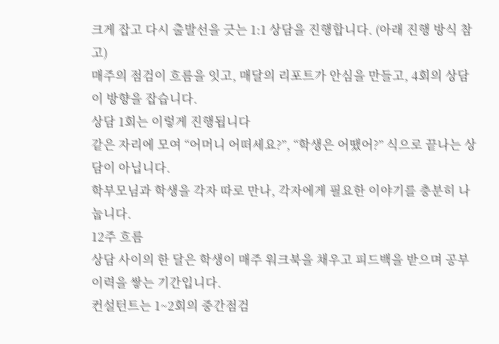크게 잡고 다시 출발선을 긋는 1:1 상담을 진행합니다. (아래 진행 방식 참고)
매주의 점검이 흐름을 잇고, 매달의 리포트가 안심을 만들고, 4회의 상담이 방향을 잡습니다.
상담 1회는 이렇게 진행됩니다
같은 자리에 모여 “어머니 어떠세요?”, “학생은 어땠어?” 식으로 끝나는 상담이 아닙니다.
학부모님과 학생을 각자 따로 만나, 각자에게 필요한 이야기를 충분히 나눕니다.
12주 흐름
상담 사이의 한 달은 학생이 매주 워크북을 채우고 피드백을 받으며 공부 이력을 쌓는 기간입니다.
컨설턴트는 1~2회의 중간점검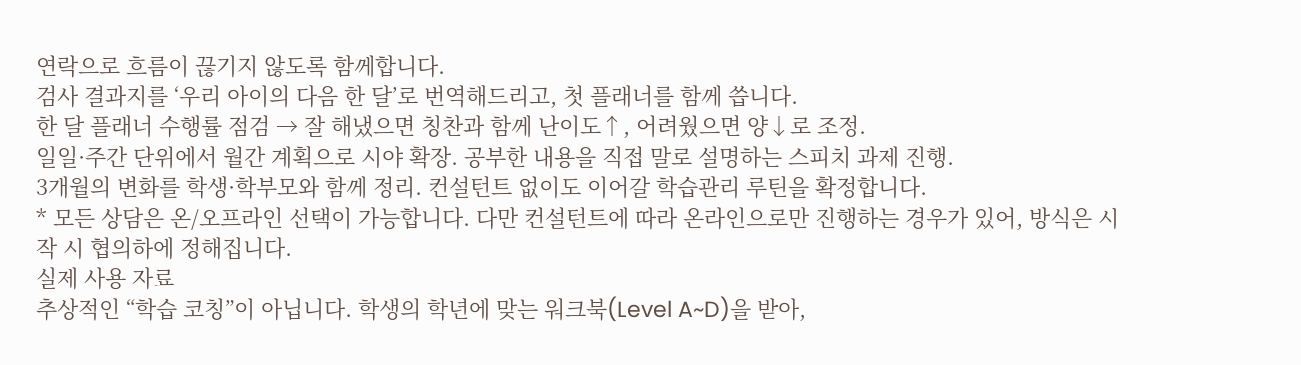연락으로 흐름이 끊기지 않도록 함께합니다.
검사 결과지를 ‘우리 아이의 다음 한 달’로 번역해드리고, 첫 플래너를 함께 씁니다.
한 달 플래너 수행률 점검 → 잘 해냈으면 칭찬과 함께 난이도↑, 어려웠으면 양↓로 조정.
일일·주간 단위에서 월간 계획으로 시야 확장. 공부한 내용을 직접 말로 설명하는 스피치 과제 진행.
3개월의 변화를 학생·학부모와 함께 정리. 컨설턴트 없이도 이어갈 학습관리 루틴을 확정합니다.
* 모든 상담은 온/오프라인 선택이 가능합니다. 다만 컨설턴트에 따라 온라인으로만 진행하는 경우가 있어, 방식은 시작 시 협의하에 정해집니다.
실제 사용 자료
추상적인 “학습 코칭”이 아닙니다. 학생의 학년에 맞는 워크북(Level A~D)을 받아,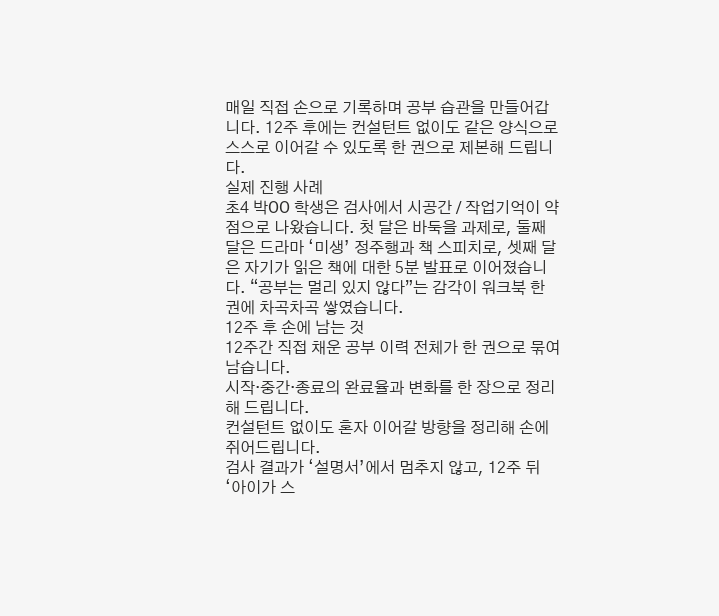매일 직접 손으로 기록하며 공부 습관을 만들어갑니다. 12주 후에는 컨설턴트 없이도 같은 양식으로 스스로 이어갈 수 있도록 한 권으로 제본해 드립니다.
실제 진행 사례
초4 박OO 학생은 검사에서 시공간 / 작업기억이 약점으로 나왔습니다. 첫 달은 바둑을 과제로, 둘째 달은 드라마 ‘미생’ 정주행과 책 스피치로, 셋째 달은 자기가 읽은 책에 대한 5분 발표로 이어졌습니다. “공부는 멀리 있지 않다”는 감각이 워크북 한 권에 차곡차곡 쌓였습니다.
12주 후 손에 남는 것
12주간 직접 채운 공부 이력 전체가 한 권으로 묶여 남습니다.
시작·중간·종료의 완료율과 변화를 한 장으로 정리해 드립니다.
컨설턴트 없이도 혼자 이어갈 방향을 정리해 손에 쥐어드립니다.
검사 결과가 ‘설명서’에서 멈추지 않고, 12주 뒤 ‘아이가 스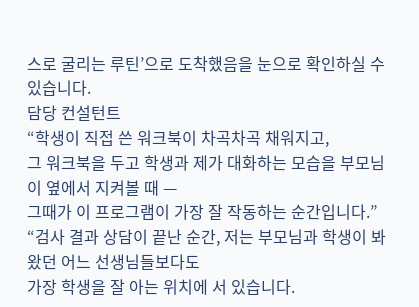스로 굴리는 루틴’으로 도착했음을 눈으로 확인하실 수 있습니다.
담당 컨설턴트
“학생이 직접 쓴 워크북이 차곡차곡 채워지고,
그 워크북을 두고 학생과 제가 대화하는 모습을 부모님이 옆에서 지켜볼 때 —
그때가 이 프로그램이 가장 잘 작동하는 순간입니다.”
“검사 결과 상담이 끝난 순간, 저는 부모님과 학생이 봐왔던 어느 선생님들보다도
가장 학생을 잘 아는 위치에 서 있습니다.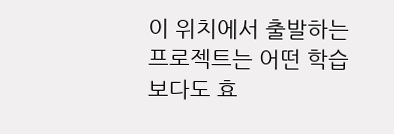이 위치에서 출발하는 프로젝트는 어떤 학습보다도 효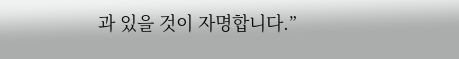과 있을 것이 자명합니다.”